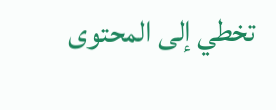تخطي إلى المحتوى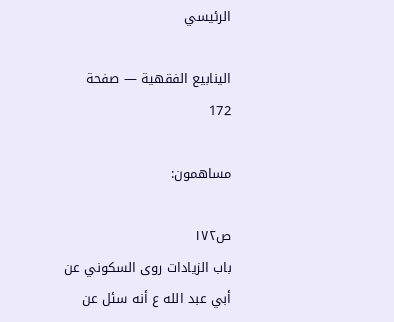الرئيسي

الينابيع الفقهية — صفحة 172

مساهمون:

ص١٧٢
باب الزيادات روى السكوني عن أبي عبد الله ع أنه سئل عن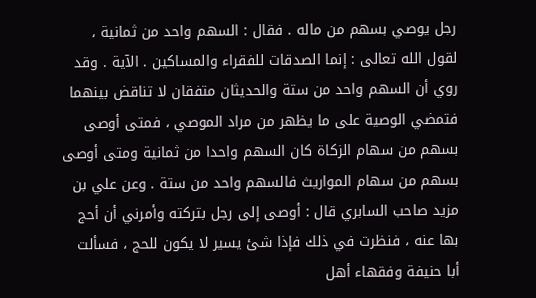رجل يوصي بسهم من ماله . فقال : السهم واحد من ثمانية ، لقول الله تعالى : إنما الصدقات للفقراء والمساكين . الآية . وقد روي أن السهم واحد من ستة والحديثان متفقان لا تناقض بينهما فتمضي الوصية على ما يظهر من مراد الموصي ، فمتى أوصى بسهم من سهام الزكاة كان السهم واحدا من ثمانية ومتى أوصى بسهم من سهام المواريث فالسهم واحد من ستة . وعن علي بن مزيد صاحب السابري قال : أوصى إلى رجل بتركته وأمرني أن أحج بها عنه ، فنظرت في ذلك فإذا شئ يسير لا يكون للحج ، فسألت أبا حنيفة وفقهاء أهل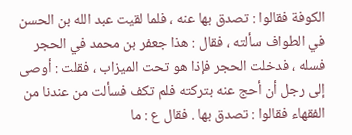الكوفة فقالوا : تصدق بها عنه ، فلما لقيت عبد الله بن الحسن في الطواف سألته ، فقال : هذا جعفر بن محمد في الحجر فسله ، فدخلت الحجر فإذا هو تحت الميزاب ، فقلت : أوصى إلى رجل أن أحج عنه بتركته فلم تكف فسألت من عندنا من الفقهاء فقالوا : تصدق بها . فقال ع : ما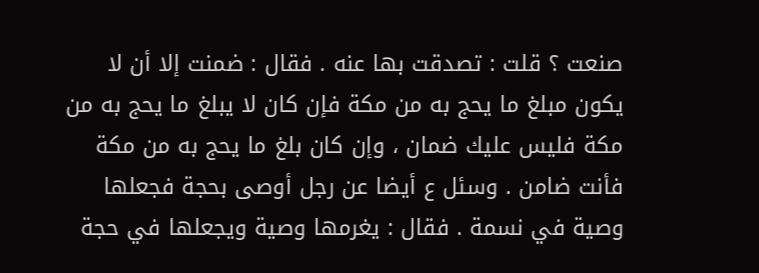صنعت ؟ قلت : تصدقت بها عنه . فقال : ضمنت إلا أن لا يكون مبلغ ما يحج به من مكة فإن كان لا يبلغ ما يحج به من مكة فليس عليك ضمان ، وإن كان بلغ ما يحج به من مكة فأنت ضامن . وسئل ع أيضا عن رجل أوصى بحجة فجعلها وصية في نسمة . فقال : يغرمها وصية ويجعلها في حجة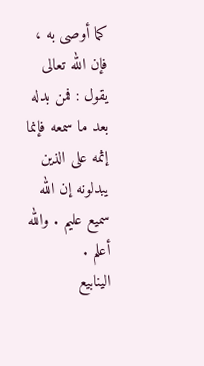كما أوصى به ، فإن الله تعالى يقول : فمن بدله بعد ما سمعه فإنما إثمه على الذين يبدلونه إن الله سميع عليم . والله أعلم .
الينابيع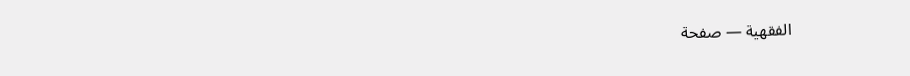الفقهية — صفحة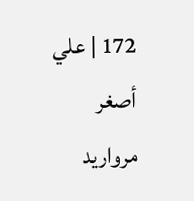172 | علي أصغر مرواريد